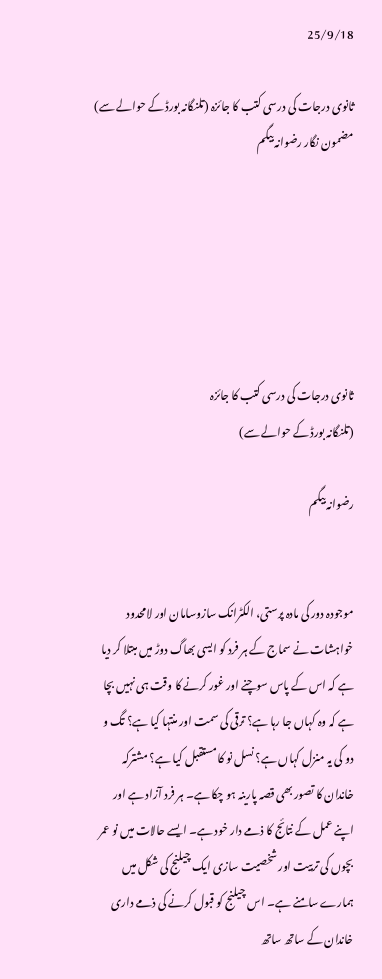25/9/18

ثانوی درجات کی درسی کتب کا جائزہ (تلنگانہ بورڈ کے حوالے سے) مضمون نگار رضوانہ بیگم






ثانوی درجات کی درسی کتب کا جائزہ
(تلنگانہ بورڈ کے حوالے سے)

رضوانہ بیگم


موجودہ دور کی مادہ پرستی، الکٹرانک سازوسامان اور لامحدود خواہشات نے سماج کے ہر فرد کو ایسی بھاگ دوڑ میں مبتلا کر دیا ہے کہ اس کے پاس سوچنے اور غور کرنے کا وقت ہی نہیں بچا ہے کہ وہ کہاں جا رہا ہے؟ ترقی کی سمت اور منتہا کیا ہے؟ تگ و دو کی یہ منزل کہاں ہے؟ نسل نو کا مستقبل کیا ہے؟ مشترکہ خاندان کا تصور بھی قصہ پارینہ ہو چکا ہے۔ ہر فرد آزاد ہے اور اپنے عمل کے نتائج کا ذمے دار خود ہے۔ ایسے حالات میں نو عمر بچوں کی تربیت اور شخصیت سازی ایک چیلنج کی شکل میں ہمارے سامنے ہے۔ اس چیلنج کو قبول کرنے کی ذمے داری خاندان کے ساتھ ساتھ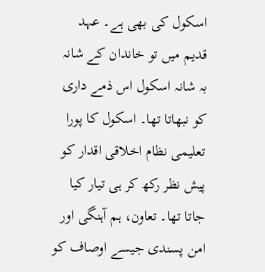اسکول کی بھی ہے۔ عہد قدیم میں تو خاندان کے شانہ بہ شانہ اسکول اس ذمے داری کو نبھاتا تھا۔ اسکول کا پورا تعلیمی نظام اخلاقی اقدار کو پیش نظر رکھ کر ہی تیار کیا جاتا تھا۔ تعاون، ہم آہنگی اور امن پسندی جیسے اوصاف کو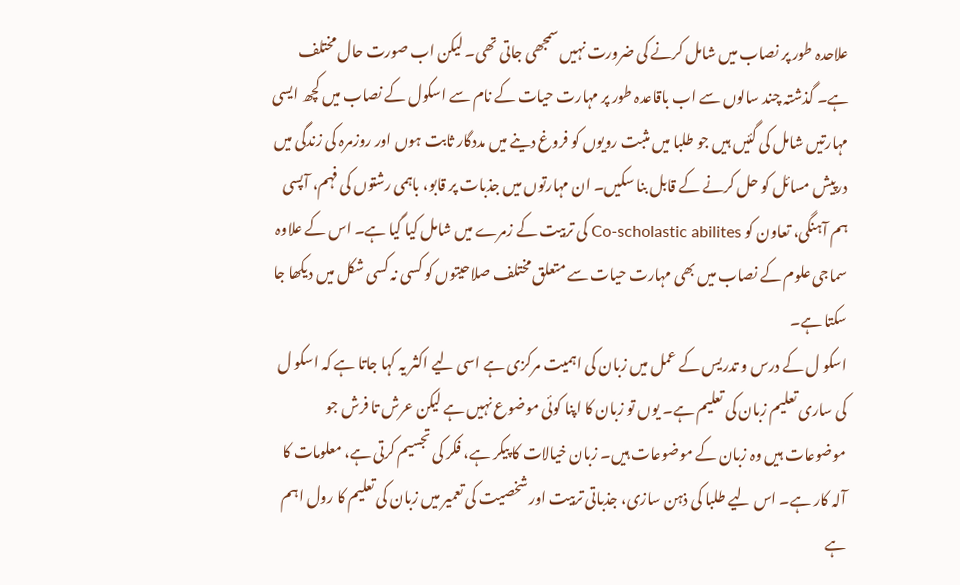علاحدہ طور پر نصاب میں شامل کرنے کی ضرورت نہیں سمجھی جاتی تھی۔ لیکن اب صورت حال مختلف ہے۔ گذشتہ چند سالوں سے اب باقاعدہ طور پر مہارت حیات کے نام سے اسکول کے نصاب میں کچھ ایسی مہارتیں شامل کی گئیں ہیں جو طلبا میں مثبت رویوں کو فروغ دینے میں مددگار ثابت ہوں اور روزمرہ کی زندگی میں درپیش مسائل کو حل کرنے کے قابل بنا سکیں۔ ان مہارتوں میں جذبات پر قابو، باہمی رشتوں کی فہم، آپسی ہم آہنگی، تعاون کو Co-scholastic abilites کی تربیت کے زمرے میں شامل کیا گیا ہے۔ اس کے علاوہ سماجی علوم کے نصاب میں بھی مہارت حیات سے متعلق مختلف صلاحیتوں کو کسی نہ کسی شکل میں دیکھا جا سکتا ہے۔
اسکو ل کے درس و تدریس کے عمل میں زبان کی اہمیت مرکزی ہے اسی لیے اکثر یہ کہا جاتا ہے کہ اسکو ل کی ساری تعلیم زبان کی تعلیم ہے۔ یوں تو زبان کا اپنا کوئی موضوع نہیں ہے لیکن عرش تا فرش جو موضوعات ہیں وہ زبان کے موضوعات ہیں۔ زبان خیالات کا پیکر ہے، فکر کی تجسیم کرتی ہے، معلومات کا آلہ کار ہے۔ اس لیے طلبا کی ذہن سازی، جذباتی تربیت اور شخصیت کی تعمیر میں زبان کی تعلیم کا رول اہم ہے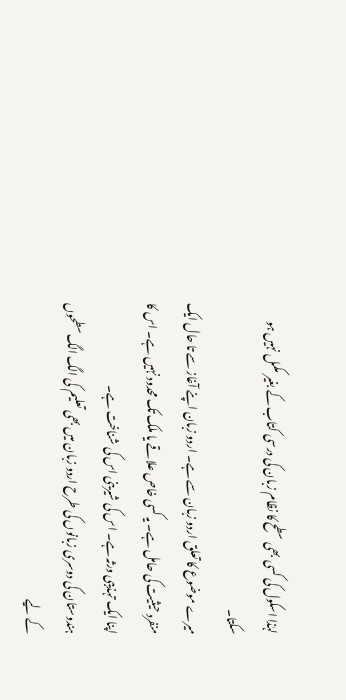لہٰذا اسکول کی کسی بھی سطح کا نظام زبان کی درسی کتاب کے بغیر مکمل نہیں ہو سکتا۔
میرے موضوع کا تعلق اردو زبان سے ہے۔ اردو زبان اپنے آغاز سے تا حال ایک منفرد حیثیت کی حامل ہے۔ یہ کسی خاص علاقے یا ملک تک محدود نہیں ہے۔ اس کا اپنا ایک تہذیبی ورثہ ہے۔ اس کی شیرینی اس کی شناخت ہے۔
ہندوستان کی دوسری زبانوں کی طرح اردو زبان میں بھی تعلیم کی الگ الگ سطحوں کے لیے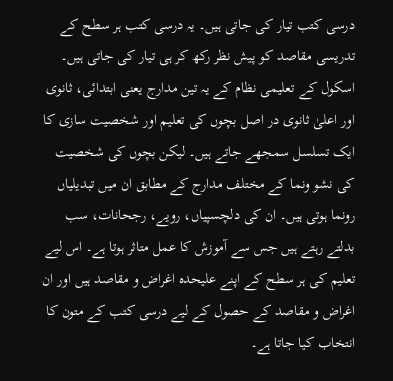درسی کتب تیار کی جاتی ہیں۔ یہ درسی کتب ہر سطح کے تدریسی مقاصد کو پیش نظر رکھ کر ہی تیار کی جاتی ہیں۔ اسکول کے تعلیمی نظام کے یہ تین مدارج یعنی ابتدائی، ثانوی اور اعلیٰ ثانوی در اصل بچوں کی تعلیم اور شخصیت سازی کا ایک تسلسل سمجھے جاتے ہیں۔ لیکن بچوں کی شخصیت کی نشو ونما کے مختلف مدارج کے مطابق ان میں تبدیلیاں رونما ہوتی ہیں۔ ان کی دلچسپیاں، رویے، رجحانات، سب بدلتے رہتے ہیں جس سے آموزش کا عمل متاثر ہوتا ہے۔ اس لیے تعلیم کی ہر سطح کے اپنے علیحدہ اغراض و مقاصد ہیں اور ان اغراض و مقاصد کے حصول کے لیے درسی کتب کے متون کا انتخاب کیا جاتا ہے۔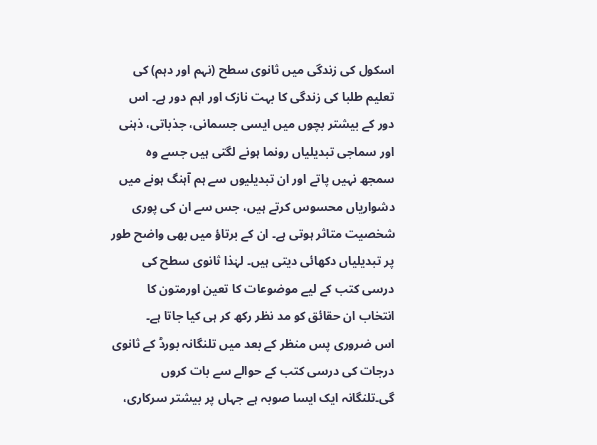اسکول کی زندگی میں ثانوی سطح (نہم اور دہم) کی تعلیم طلبا کی زندگی کا بہت نازک اور اہم دور ہے۔ اس دور کے بیشتر بچوں میں ایسی جسمانی، جذباتی، ذہنی اور سماجی تبدیلیاں رونما ہونے لگتی ہیں جسے وہ سمجھ نہیں پاتے اور ان تبدیلیوں سے ہم آہنگ ہونے میں دشواریاں محسوس کرتے ہیں، جس سے ان کی پوری شخصیت متاثر ہوتی ہے۔ ان کے برتاؤ میں بھی واضح طور پر تبدیلیاں دکھائی دیتی ہیں۔ لہٰذا ثانوی سطح کی درسی کتب کے لیے موضوعات کا تعین اورمتون کا انتخاب ان حقائق کو مد نظر رکھ کر ہی کیا جاتا ہے۔
اس ضروری پس منظر کے بعد میں تلنگانہ بورڈ کے ثانوی درجات کی درسی کتب کے حوالے سے بات کروں گی۔تلنگانہ ایک ایسا صوبہ ہے جہاں پر بیشتر سرکاری،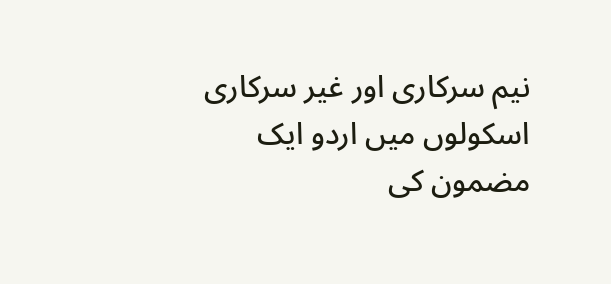نیم سرکاری اور غیر سرکاری اسکولوں میں اردو ایک مضمون کی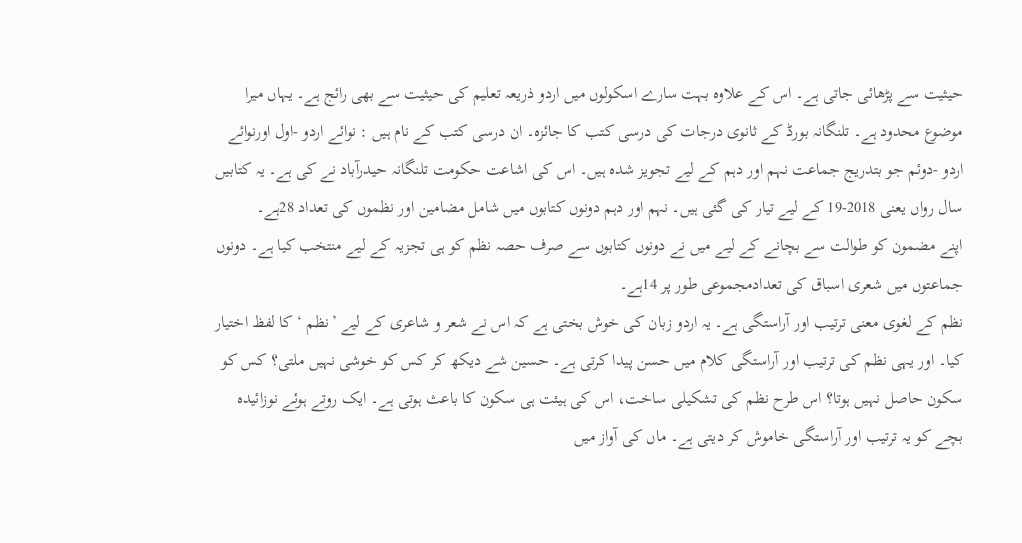حیثیت سے پڑھائی جاتی ہے۔ اس کے علاوہ بہت سارے اسکولوں میں اردو ذریعہ تعلیم کی حیثیت سے بھی رائج ہے۔ یہاں میرا موضوع محدود ہے۔ تلنگانہ بورڈ کے ثانوی درجات کی درسی کتب کا جائزہ۔ ان درسی کتب کے نام ہیں : نوائے اردو -اول اورنوائے اردو -دوئم جو بتدریج جماعت نہم اور دہم کے لیے تجویز شدہ ہیں۔ اس کی اشاعت حکومت تلنگانہ حیدرآباد نے کی ہے۔ یہ کتابیں سال رواں یعنی 2018-19 کے لیے تیار کی گئی ہیں۔ نہم اور دہم دونوں کتابوں میں شامل مضامین اور نظموں کی تعداد 28ہے۔
اپنے مضمون کو طوالت سے بچانے کے لیے میں نے دونوں کتابوں سے صرف حصہ نظم کو ہی تجزیہ کے لیے منتخب کیا ہے۔ دونوں جماعتوں میں شعری اسباق کی تعدادمجموعی طور پر 14ہے۔
نظم کے لغوی معنی ترتیب اور آراستگی ہے۔ یہ اردو زبان کی خوش بختی ہے کہ اس نے شعر و شاعری کے لیے ’نظم ‘کا لفظ اختیار کیا۔ اور یہی نظم کی ترتیب اور آراستگی کلام میں حسن پیدا کرتی ہے۔ حسین شے دیکھ کر کس کو خوشی نہیں ملتی؟ کس کو سکون حاصل نہیں ہوتا؟ اس طرح نظم کی تشکیلی ساخت، اس کی ہیئت ہی سکون کا باعث ہوتی ہے۔ ایک روتے ہوئے نوزائیدہ بچے کو یہ ترتیب اور آراستگی خاموش کر دیتی ہے۔ ماں کی آواز میں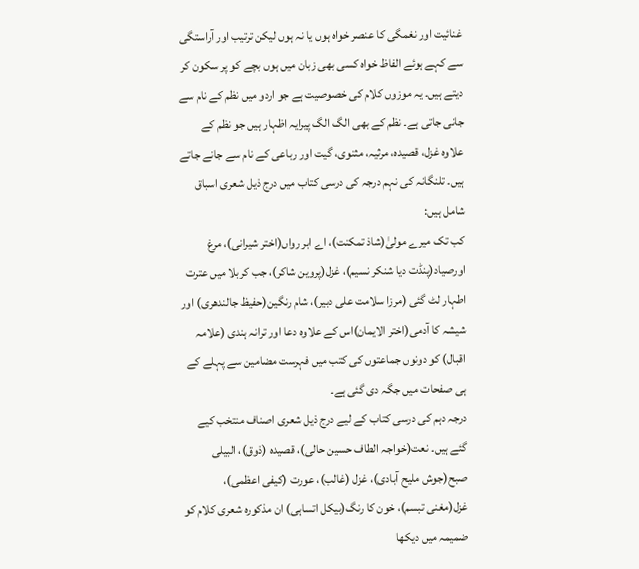غنائیت اور نغمگی کا عنصر خواہ ہوں یا نہ ہوں لیکن ترتیب اور آراستگی سے کہے ہوئے الفاظ خواہ کسی بھی زبان میں ہوں بچے کو پر سکون کر دیتے ہیں۔ یہ موزوں کلام کی خصوصیت ہے جو اردو میں نظم کے نام سے جانی جاتی ہے۔ نظم کے بھی الگ الگ پیرایہ اظہار ہیں جو نظم کے علاوہ غزل، قصیدہ، مرثیہ، مثنوی، گیت اور رباعی کے نام سے جانے جاتے ہیں۔ تلنگانہ کی نہم درجہ کی درسی کتاب میں درج ذیل شعری اسباق شامل ہیں:
کب تک میرے مولیٰ(شاذ تمکنت)، اے ابر رواں(اختر شیرانی)، مرغ اورصیاد(پنڈت دیا شنکر نسیم)، غزل(پروین شاکر)، جب کربلا میں عترت اطہار لٹ گئی (مرزا سلامت علی دبیر)، شام رنگین(حفیظ جالندھری) اور شیشہ کا آدمی(اختر الایمان)اس کے علاوہ دعا اور ترانہ ہندی (علامہ اقبال) کو دونوں جماعتوں کی کتب میں فہرست مضامین سے پہلے کے ہی صفحات میں جگہ دی گئی ہے۔
درجہ دہم کی درسی کتاب کے لیے درج ذیل شعری اصناف منتخب کیے گئے ہیں۔ نعت(خواجہ الطاف حسین حالی)، قصیدہ (ذوق)، البیلی صبح(جوش ملیح آبادی)، غزل (غالب)، عورت (کیفی اعظمی)، غزل(مغنی تبسم)، خون کا رنگ(بیکل اتساہی) ان مذکورہ شعری کلام کو ضمیمہ میں دیکھا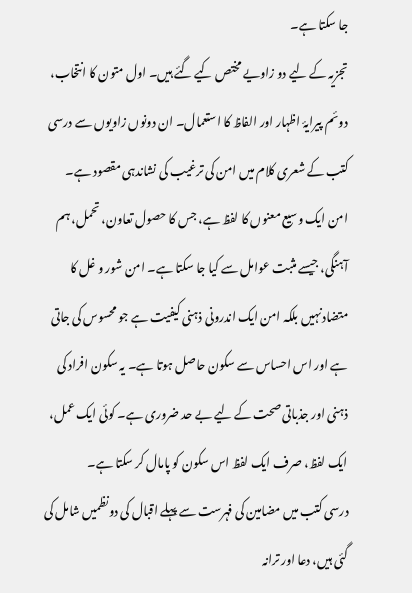جا سکتا ہے۔
تجزیہ کے لیے دو زاویے مختص کیے گئے ہیں۔ اول متون کا انتخاب، دوئم پیرایۂ اظہار اور الفاظ کا استعمال۔ ان دونوں زاویوں سے درسی کتب کے شعری کلام میں امن کی ترغیب کی نشاندہی مقصود ہے۔
امن ایک وسیع معنوں کا لفظ ہے، جس کا حصول تعاون، تحمل، ہم آہنگی، جیسے مثبت عوامل سے کیا جا سکتا ہے۔ امن شور و غل کا متضادنہیں بلکہ امن ایک اندرونی ذہنی کیفیت ہے جو محسوس کی جاتی ہے اور اس احساس سے سکون حاصل ہوتا ہے۔ یہ سکون افراد کی ذہنی اور جذباتی صحت کے لیے بے حد ضروری ہے۔ کوئی ایک عمل، ایک لفظ، صرف ایک لفظ اس سکون کو پامال کر سکتا ہے۔
درسی کتب میں مضامین کی فہرست سے پہلے اقبال کی دونظمیں شامل کی گئی ہیں، دعا اور ترانہ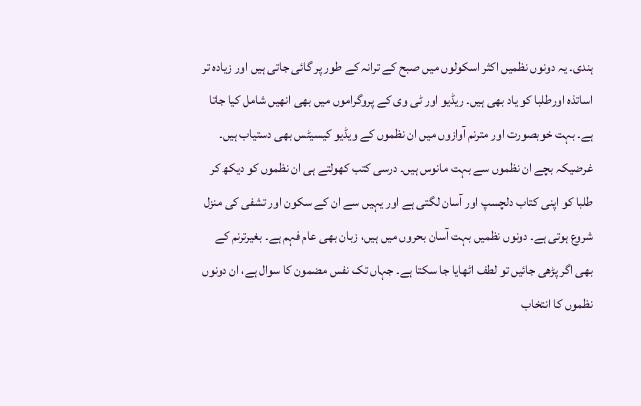ہندی۔ یہ دونوں نظمیں اکثر اسکولوں میں صبح کے ترانہ کے طور پر گائی جاتی ہیں اور زیادہ تر اساتذہ اورطلبا کو یاد بھی ہیں۔ ریڈیو اور ٹی وی کے پروگراموں میں بھی انھیں شامل کیا جاتا ہے۔ بہت خوبصورت اور مترنم آوازوں میں ان نظموں کے ویڈیو کیسیٹس بھی دستیاب ہیں۔ غرضیکہ بچے ان نظموں سے بہت مانوس ہیں۔ درسی کتب کھولتے ہی ان نظموں کو دیکھ کر طلبا کو اپنی کتاب دلچسپ اور آسان لگتی ہے اور یہیں سے ان کے سکون اور تشفی کی منزل شروع ہوتی ہے۔ دونوں نظمیں بہت آسان بحروں میں ہیں، زبان بھی عام فہم ہے۔ بغیرترنم کے بھی اگر پڑھی جائیں تو لطف اٹھایا جا سکتا ہے۔ جہاں تک نفس مضمون کا سوال ہے، ان دونوں نظموں کا انتخاب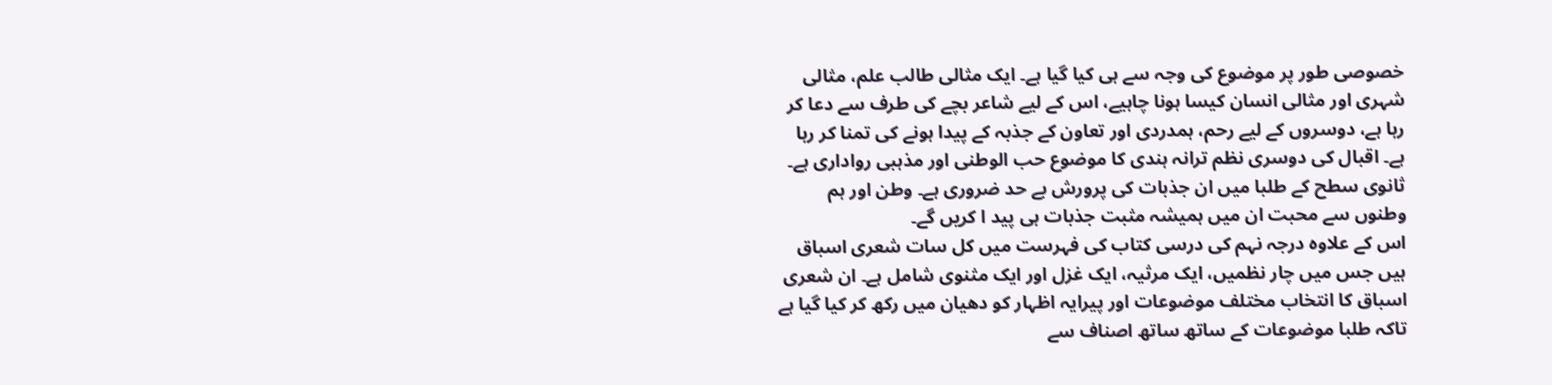خصوصی طور پر موضوع کی وجہ سے ہی کیا گیا ہے۔ ایک مثالی طالب علم، مثالی شہری اور مثالی انسان کیسا ہونا چاہیے، اس کے لیے شاعر بچے کی طرف سے دعا کر رہا ہے، دوسروں کے لیے رحم، ہمدردی اور تعاون کے جذبہ کے پیدا ہونے کی تمنا کر رہا ہے۔ اقبال کی دوسری نظم ترانہ ہندی کا موضوع حب الوطنی اور مذہبی رواداری ہے۔ ثانوی سطح کے طلبا میں ان جذبات کی پرورش بے حد ضروری ہے۔ وطن اور ہم وطنوں سے محبت ان میں ہمیشہ مثبت جذبات ہی پید ا کریں گے۔
اس کے علاوہ درجہ نہم کی درسی کتاب کی فہرست میں کل سات شعری اسباق ہیں جس میں چار نظمیں، ایک مرثیہ، ایک غزل اور ایک مثنوی شامل ہے۔ ان شعری اسباق کا انتخاب مختلف موضوعات اور پیرایہ اظہار کو دھیان میں رکھ کر کیا گیا ہے تاکہ طلبا موضوعات کے ساتھ ساتھ اصناف سے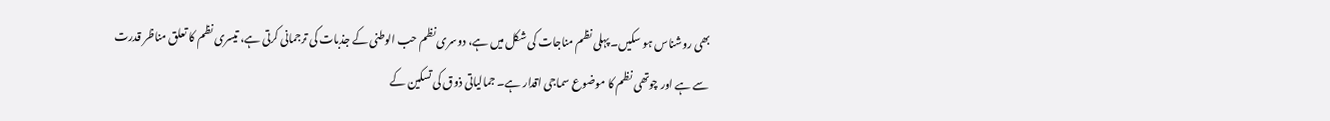بھی روشناس ہو سکیں۔ پہلی نظم مناجات کی شکل میں ہے، دوسری نظم حب الوطنی کے جذبات کی ترجمانی کرتی ہے، تیسری نظم کا تعلق مناظر قدرت سے ہے اور چوتھی نظم کا موضوع سماجی اقدار ہے۔ جمالیاتی ذوق کی تسکین کے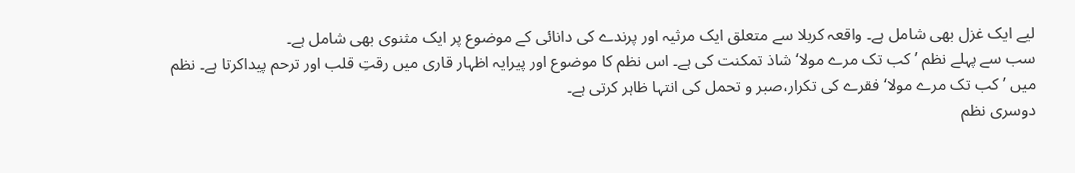لیے ایک غزل بھی شامل ہے۔ واقعہ کربلا سے متعلق ایک مرثیہ اور پرندے کی دانائی کے موضوع پر ایک مثنوی بھی شامل ہے۔
سب سے پہلے نظم ’کب تک مرے مولا‘ شاذ تمکنت کی ہے۔ اس نظم کا موضوع اور پیرایہ اظہار قاری میں رقتِ قلب اور ترحم پیداکرتا ہے۔ نظم میں ’کب تک مرے مولا‘ فقرے کی تکرار،صبر و تحمل کی انتہا ظاہر کرتی ہے۔
دوسری نظم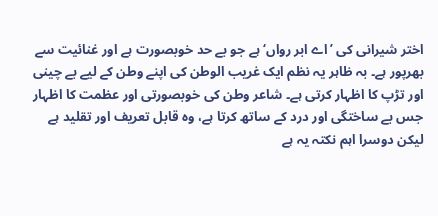اختر شیرانی کی ’اے ابر رواں‘ہے جو بے حد خوبصورت ہے اور غنائیت سے بھرپور ہے۔ بہ ظاہر یہ نظم ایک غریب الوطن کی اپنے وطن کے لیے بے چینی اور تڑپ کا اظہار کرتی ہے۔ شاعر وطن کی خوبصورتی اور عظمت کا اظہار جس بے ساختگی اور درد کے ساتھ کرتا ہے، وہ قابل تعریف اور تقلید ہے لیکن دوسرا اہم نکتہ یہ ہے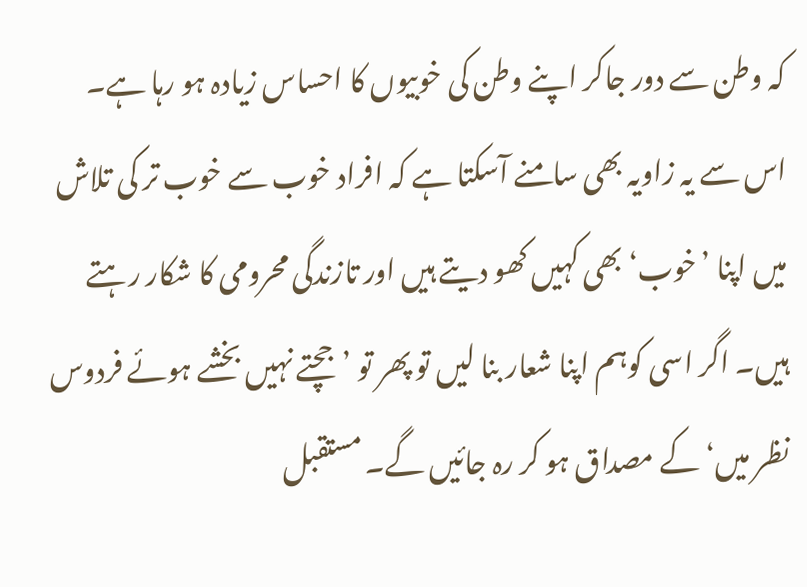کہ وطن سے دور جاکر اپنے وطن کی خوبیوں کا احساس زیادہ ہو رہا ہے۔ اس سے یہ زاویہ بھی سامنے آسکتا ہے کہ افراد خوب سے خوب تر کی تلاش میں اپنا ’خوب‘ بھی کہیں کھو دیتے ہیں اور تازندگی محرومی کا شکار رہتے ہیں۔ اگر اسی کوہم اپنا شعار بنا لیں تو پھر تو ’جچتے نہیں بخشے ہوئے فردوس نظر میں‘ کے مصداق ہو کر رہ جائیں گے۔ مستقبل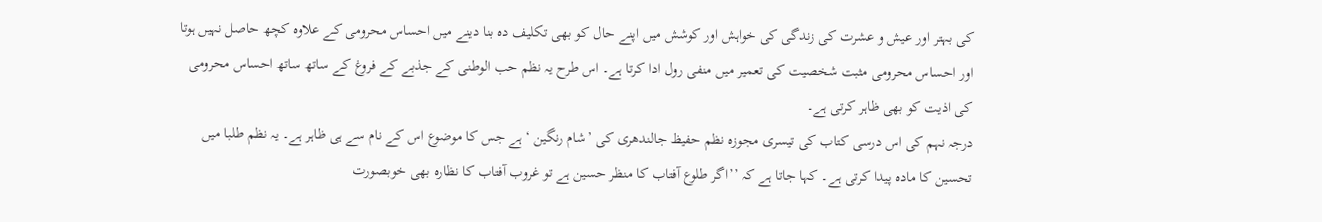کی بہتر اور عیش و عشرت کی زندگی کی خواہش اور کوشش میں اپنے حال کو بھی تکلیف دہ بنا دینے میں احساس محرومی کے علاوہ کچھ حاصل نہیں ہوتا اور احساس محرومی مثبت شخصیت کی تعمیر میں منفی رول ادا کرتا ہے۔ اس طرح یہ نظم حب الوطنی کے جذبے کے فروغ کے ساتھ ساتھ احساس محرومی کی اذیت کو بھی ظاہر کرتی ہے۔
درجہ نہم کی اس درسی کتاب کی تیسری مجوزہ نظم حفیظ جالندھری کی ’شام رنگین ‘ ہے جس کا موضوع اس کے نام سے ہی ظاہر ہے۔ یہ نظم طلبا میں تحسین کا مادہ پیدا کرتی ہے۔ کہا جاتا ہے کہ ’’اگر طلوع آفتاب کا منظر حسین ہے تو غروب آفتاب کا نظارہ بھی خوبصورت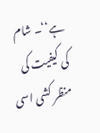ہے‘‘۔ شام کی کیفیت کی منظر کشی اسی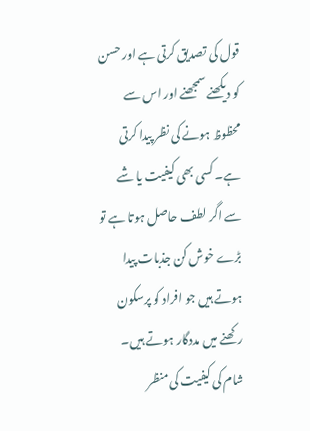قول کی تصدیق کرتی ہے اور حسن کو دیکھنے سمجھنے اور اس سے محظوظ ہونے کی نظر پیدا کرتی ہے۔ کسی بھی کیفیت یا شے سے اگر لطف حاصل ہوتا ہے تو بڑے خوش کن جذبات پیدا ہوتے ہیں جو افراد کو پرسکون رکھنے میں مددگار ہوتے ہیں۔ شام کی کیفیت کی منظر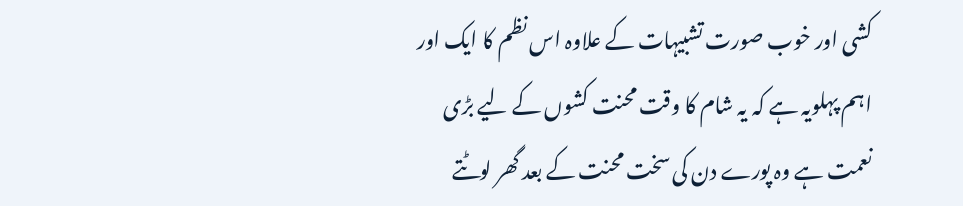کشی اور خوب صورت تشبیہات کے علاوہ اس نظم کا ایک اور اہم پہلویہ ہے کہ یہ شام کا وقت محنت کشوں کے لیے بڑی نعمت ہے وہ پورے دن کی سخت محنت کے بعد گھر لوٹتے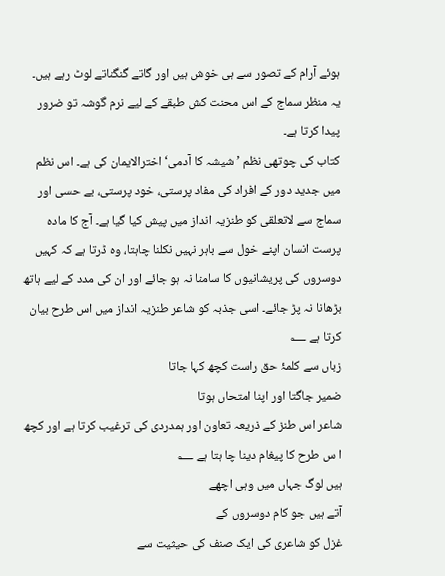ہوئے آرام کے تصور سے ہی خوش ہیں اور گاتے گنگناتے لوٹ رہے ہیں۔ یہ منظر سماج کے اس محنت کش طبقے کے لیے نرم گوشہ تو ضرور پیدا کرتا ہے۔
کتاب کی چوتھی نظم ’شیشہ کا آدمی‘ اخترالایمان کی ہے۔ اس نظم میں جدید دور کے افراد کی مفاد پرستی، خود پرستی، بے حسی اور سماج سے لاتعلقی کو طنزیہ انداز میں پیش کیا گیا ہے۔ آج کا مادہ پرست انسان اپنے خول سے باہر نہیں نکلنا چاہتا، وہ ڈرتا ہے کہ کہیں دوسروں کی پریشانیوں کا سامنا نہ ہو جائے اور ان کی مدد کے لیے ہاتھ بڑھانا نہ پڑ جائے۔ اسی جذبہ کو شاعر طنزیہ انداز میں اس طرح بیان کرتا ہے ؂
زباں سے کلمۂ حق راست کچھ کہا جاتا
ضمیر جاگتا اور اپنا امتحاں ہوتا
شاعر اس طنز کے ذریعہ تعاون اور ہمدردی کی ترغیب کرتا ہے اور کچھ ا س طرح کا پیغام دینا چا ہتا ہے ؂
ہیں لوگ جہاں میں وہی اچھے
آتے ہیں جو کام دوسروں کے
غزل کو شاعری کی ایک صنف کی حیثیت سے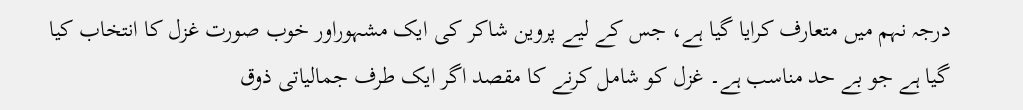درجہ نہم میں متعارف کرایا گیا ہے، جس کے لیے پروین شاکر کی ایک مشہوراور خوب صورت غزل کا انتخاب کیا گیا ہے جو بے حد مناسب ہے۔ غزل کو شامل کرنے کا مقصد اگر ایک طرف جمالیاتی ذوق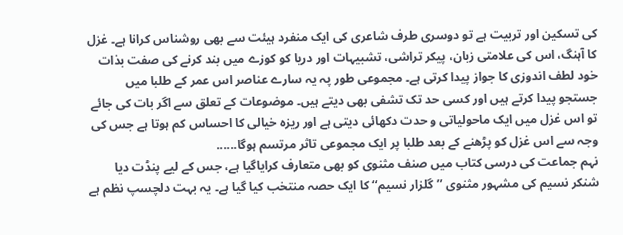کی تسکین اور تربیت ہے تو دوسری طرف شاعری کی ایک منفرد ہیئت سے بھی روشناس کرانا ہے۔ غزل کا آہنگ، اس کی علامتی زبان، پیکر تراشی، تشبیہات اور دریا کو کوزے میں بند کرنے کی صفت بذات خود لطف اندوزی کا جواز پیدا کرتی ہے۔ مجموعی طور پہ یہ سارے عناصر اس عمر کے طلبا میں جستجو پیدا کرتے ہیں اور کسی حد تک تشفی بھی دیتے ہیں۔ موضوعات کے تعلق سے اگر بات کی جائے تو اس غزل میں ایک ماحولیاتی و حدت دکھائی دیتی ہے اور ریزہ خیالی کا احساس کم ہوتا ہے جس کی وجہ سے اس غزل کو پڑھنے کے بعد طلبا پر ایک مجموعی تاثر مرتسم ہوگا......
نہم جماعت کی درسی کتاب میں صنف مثنوی کو بھی متعارف کرایاگیا ہے، جس کے لیے پنڈت دیا شنکر نسیم کی مشہور مثنوی ’’گلزار نسیم‘‘ کا ایک حصہ منتخب کیا گیا ہے۔ یہ بہت دلچسپ نظم ہے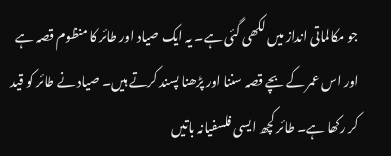جو مکالماتی انداز میں لکھی گئی ہے۔ یہ ایک صیاد اور طائر کا منظوم قصہ ہے اور اس عمر کے بچے قصہ سننا اور پڑھنا پسند کرتے ہیں۔ صیاد نے طائر کو قید کر رکھا ہے۔ طائر کچھ ایسی فلسفیانہ باتیں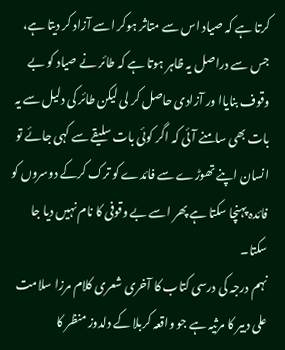کرتا ہے کہ صیاد اس سے متاثر ہوکر اسے آزاد کر دیتا ہے، جس سے دراصل یہ ظاہر ہوتا ہے کہ طائر نے صیاد کو بے وقوف بنایاا ور آزادی حاصل کر لی لیکن طائر کی دلیل سے یہ بات بھی سامنے آئی کہ اگر کوئی بات سلیقے سے کہی جائے تو انسان اپنے تھوڑے سے فائدے کو ترک کرکے دوسروں کو فائدہ پہنچا سکتا ہے پھر اسے بے وقوفی کا نام نہیں دیا جا سکتا۔
نہم درجہ کی درسی کتاب کا آخری شعری کلام مرزا سلامت علی دبیر کا مرثیہ ہے جو واقعہ کربلا کے دلدوز منظر کا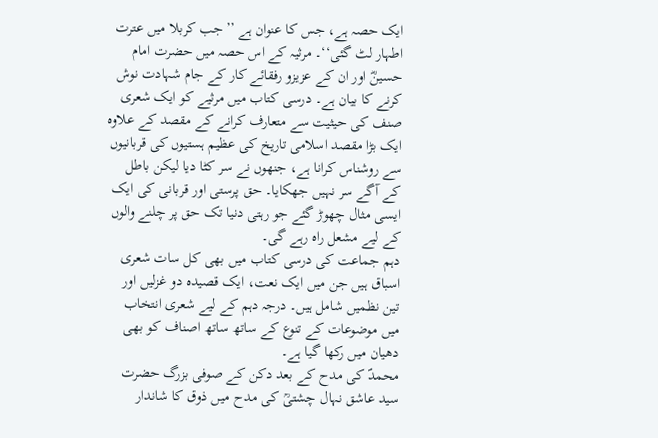ایک حصہ ہے، جس کا عنوان ہے ’’جب کربلا میں عترت اطہار لٹ گئی‘‘۔ مرثیہ کے اس حصہ میں حضرت امام حسینؓ اور ان کے عزیزو رفقائے کار کے جام شہادت نوش کرنے کا بیان ہے۔ درسی کتاب میں مرثیے کو ایک شعری صنف کی حیثیت سے متعارف کرانے کے مقصد کے علاوہ ایک بڑا مقصد اسلامی تاریخ کی عظیم ہستیوں کی قربانیوں سے روشناس کرانا ہے، جنھوں نے سر کٹا دیا لیکن باطل کے آگے سر نہیں جھکایا۔ حق پرستی اور قربانی کی ایک ایسی مثال چھوڑ گئے جو رہتی دنیا تک حق پر چلنے والوں کے لیے مشعل راہ رہے گی۔
دہم جماعت کی درسی کتاب میں بھی کل سات شعری اسباق ہیں جن میں ایک نعت، ایک قصیدہ دو غزلیں اور تین نظمیں شامل ہیں۔ درجہ دہم کے لیے شعری انتخاب میں موضوعات کے تنوع کے ساتھ ساتھ اصناف کو بھی دھیان میں رکھا گیا ہے۔
محمدؐ کی مدح کے بعد دکن کے صوفی بزرگ حضرت سید عاشق نہال چشتیؒ کی مدح میں ذوق کا شاندار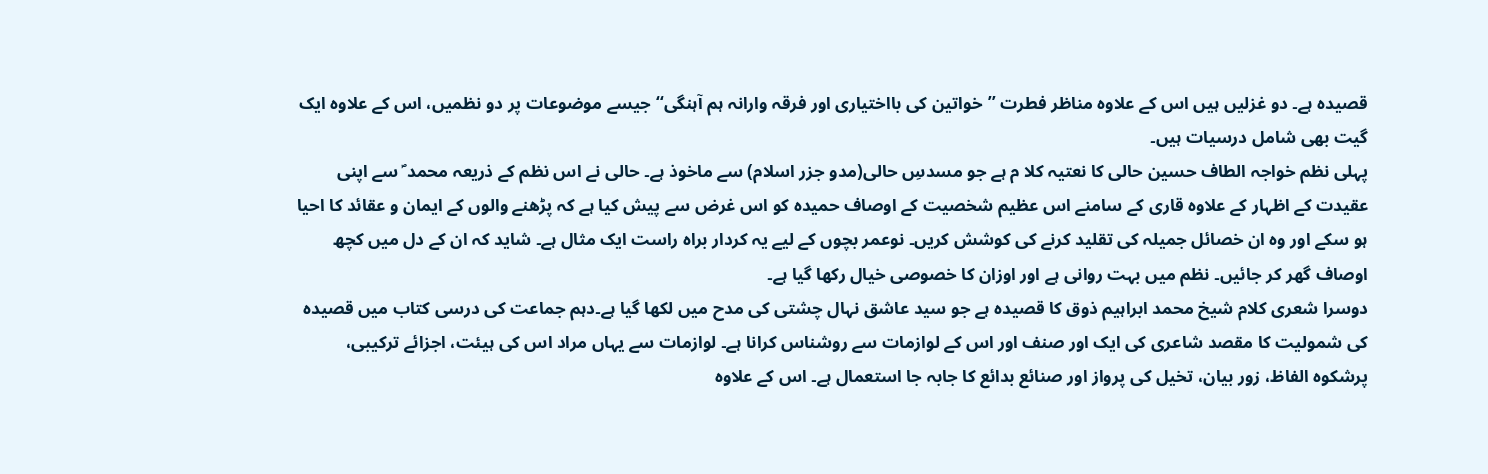قصیدہ ہے۔ دو غزلیں ہیں اس کے علاوہ مناظر فطرت ’’خواتین کی بااختیاری اور فرقہ وارانہ ہم آہنگی‘‘ جیسے موضوعات پر دو نظمیں، اس کے علاوہ ایک گیت بھی شامل درسیات ہیں۔
پہلی نظم خواجہ الطاف حسین حالی کا نعتیہ کلا م ہے جو مسدسِ حالی(مدو جزر اسلام) سے ماخوذ ہے۔ حالی نے اس نظم کے ذریعہ محمد ؐ سے اپنی عقیدت کے اظہار کے علاوہ قاری کے سامنے اس عظیم شخصیت کے اوصاف حمیدہ کو اس غرض سے پیش کیا ہے کہ پڑھنے والوں کے ایمان و عقائد کا احیا ہو سکے اور وہ ان خصائل جمیلہ کی تقلید کرنے کی کوشش کریں۔ نوعمر بچوں کے لیے یہ کردار براہ راست ایک مثال ہے۔ شاید کہ ان کے دل میں کچھ اوصاف گھر کر جائیں۔ نظم میں بہت روانی ہے اور اوزان کا خصوصی خیال رکھا گیا ہے۔
دوسرا شعری کلام شیخ محمد ابراہیم ذوق کا قصیدہ ہے جو سید عاشق نہال چشتی کی مدح میں لکھا گیا ہے۔دہم جماعت کی درسی کتاب میں قصیدہ کی شمولیت کا مقصد شاعری کی ایک اور صنف اور اس کے لوازمات سے روشناس کرانا ہے۔ لوازمات سے یہاں مراد اس کی ہیئت، اجزائے ترکیبی، پرشکوہ الفاظ، زور بیان، تخیل کی پرواز اور صنائع بدائع کا جابہ جا استعمال ہے۔ اس کے علاوہ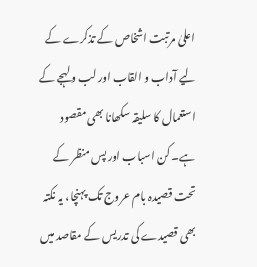اعلیٰ مرتبت اشخاص کے تذکرے کے لیے آداب و القاب اور لب و لہجے کے استعمال کا سلیقہ سکھانا بھی مقصود ہے۔ کن اسباب اور پس منظر کے تحت قصیدہ بام عروج تک پہنچا، یہ نکتہ بھی قصیدے کی تدریس کے مقاصد میں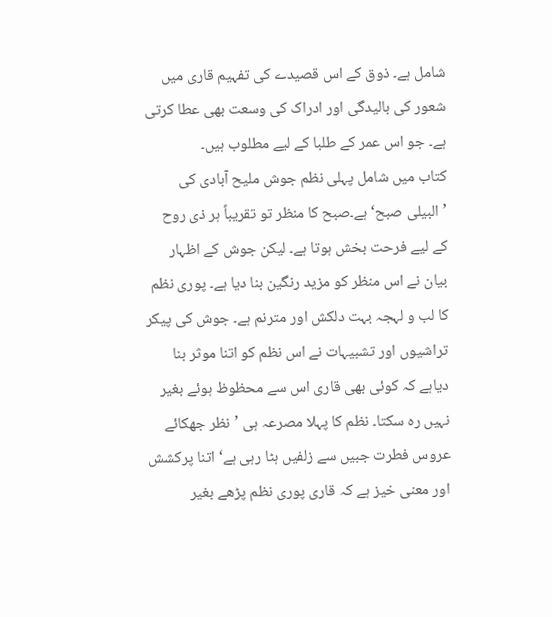شامل ہے۔ ذوق کے اس قصیدے کی تفہیم قاری میں شعور کی بالیدگی اور ادراک کی وسعت بھی عطا کرتی ہے۔ جو اس عمر کے طلبا کے لیے مطلوب ہیں۔
کتاب میں شامل پہلی نظم جوش ملیح آبادی کی ’البیلی صبح‘ ہے۔صبح کا منظر تو تقریباً ہر ذی روح کے لیے فرحت بخش ہوتا ہے۔ لیکن جوش کے اظہار بیان نے اس منظر کو مزید رنگین بنا دیا ہے۔ پوری نظم کا لب و لہجہ بہت دلکش اور مترنم ہے۔ جوش کی پیکر تراشیوں اور تشبیہات نے اس نظم کو اتنا موثر بنا دیاہے کہ کوئی بھی قاری اس سے محظوظ ہوئے بغیر نہیں رہ سکتا۔ نظم کا پہلا مصرعہ ہی ’نظر جھکائے عروس فطرت جبیں سے زلفیں ہٹا رہی ہے‘ اتنا پرکشش اور معنی خیز ہے کہ قاری پوری نظم پڑھے بغیر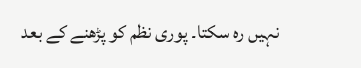نہیں رہ سکتا۔ پوری نظم کو پڑھنے کے بعد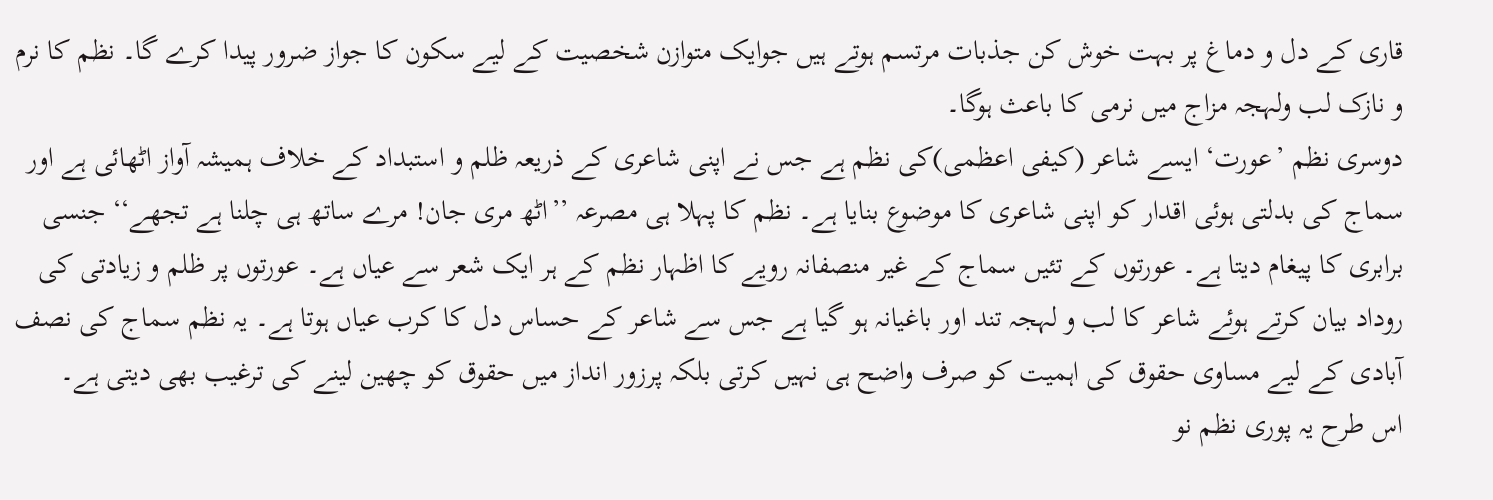قاری کے دل و دماغ پر بہت خوش کن جذبات مرتسم ہوتے ہیں جوایک متوازن شخصیت کے لیے سکون کا جواز ضرور پیدا کرے گا۔ نظم کا نرم و نازک لب ولہجہ مزاج میں نرمی کا باعث ہوگا۔
دوسری نظم ’عورت‘ ایسے شاعر (کیفی اعظمی)کی نظم ہے جس نے اپنی شاعری کے ذریعہ ظلم و استبداد کے خلاف ہمیشہ آواز اٹھائی ہے اور سماج کی بدلتی ہوئی اقدار کو اپنی شاعری کا موضوع بنایا ہے۔ نظم کا پہلا ہی مصرعہ ’’اٹھ مری جان! مرے ساتھ ہی چلنا ہے تجھے‘‘ جنسی برابری کا پیغام دیتا ہے۔ عورتوں کے تئیں سماج کے غیر منصفانہ رویے کا اظہار نظم کے ہر ایک شعر سے عیاں ہے۔ عورتوں پر ظلم و زیادتی کی روداد بیان کرتے ہوئے شاعر کا لب و لہجہ تند اور باغیانہ ہو گیا ہے جس سے شاعر کے حساس دل کا کرب عیاں ہوتا ہے۔ یہ نظم سماج کی نصف آبادی کے لیے مساوی حقوق کی اہمیت کو صرف واضح ہی نہیں کرتی بلکہ پرزور انداز میں حقوق کو چھین لینے کی ترغیب بھی دیتی ہے۔
اس طرح یہ پوری نظم نو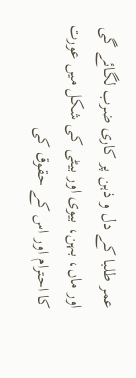عمر طلبا کے دل و ذہن پر کاری ضرب لگائے گی اور ماں، بہن، بیوی اور بیٹی کی شکل میں عورت کا احترام اور اس کے حقوق کی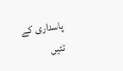پاسداری کے تئیں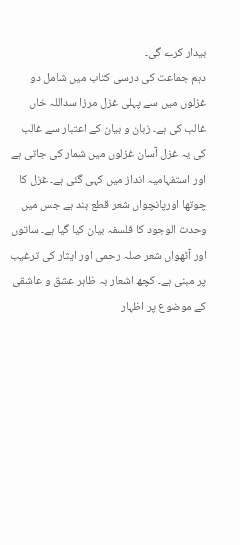بیدار کرے گی۔
دہم جماعت کی درسی کتاب میں شامل دو غزلوں میں سے پہلی غزل مرزا سداللہ خاں غالب کی ہے۔ زبان و بیان کے اعتبار سے غالب کی یہ غزل آسان غزلوں میں شمار کی جاتی ہے اور استفہامیہ انداز میں کہی گئی ہے۔ غزل کا چوتھا اورپانچواں شعر قطع بند ہے جس میں وحدت الوجود کا فلسفہ بیان کیا گیا ہے۔ ساتوں اور آٹھواں شعر صلہ رحمی اور ایثار کی ترغیب پر مبنی ہے۔ کچھ اشعار بہ ظاہر عشق و عاشقی کے موضوع پر اظہار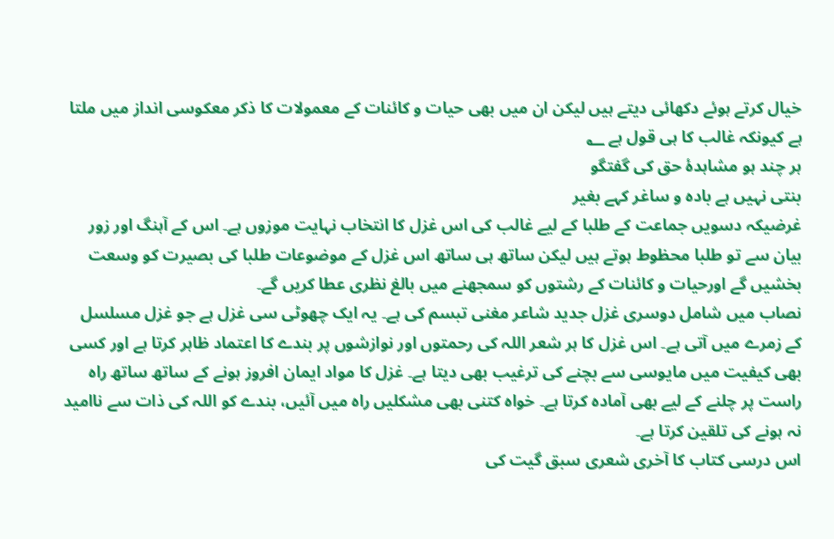خیال کرتے ہوئے دکھائی دیتے ہیں لیکن ان میں بھی حیات و کائنات کے معمولات کا ذکر معکوسی انداز میں ملتا ہے کیونکہ غالب کا ہی قول ہے ؂
ہر چند ہو مشاہدۂ حق کی گفتگو
بنتی نہیں ہے بادہ و ساغر کہے بغیر
غرضیکہ دسویں جماعت کے طلبا کے لیے غالب کی اس غزل کا انتخاب نہایت موزوں ہے۔ اس کے آہنگ اور زور بیان سے تو طلبا محظوط ہوتے ہیں لیکن ساتھ ہی ساتھ اس غزل کے موضوعات طلبا کی بصیرت کو وسعت بخشیں گے اورحیات و کائنات کے رشتوں کو سمجھنے میں بالغ نظری عطا کریں گے۔
نصاب میں شامل دوسری غزل جدید شاعر مغنی تبسم کی ہے۔ یہ ایک چھوٹی سی غزل ہے جو غزل مسلسل کے زمرے میں آتی ہے۔ اس غزل کا ہر شعر اللہ کی رحمتوں اور نوازشوں پر بندے کا اعتماد ظاہر کرتا ہے اور کسی بھی کیفیت میں مایوسی سے بچنے کی ترغیب بھی دیتا ہے۔ غزل کا مواد ایمان افروز ہونے کے ساتھ ساتھ راہ راست پر چلنے کے لیے بھی آمادہ کرتا ہے۔ خواہ کتنی بھی مشکلیں راہ میں آئیں، بندے کو اللہ کی ذات سے ناامید نہ ہونے کی تلقین کرتا ہے۔
اس درسی کتاب کا آخری شعری سبق گیت کی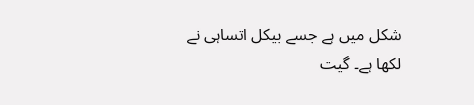شکل میں ہے جسے بیکل اتساہی نے لکھا ہے۔ گیت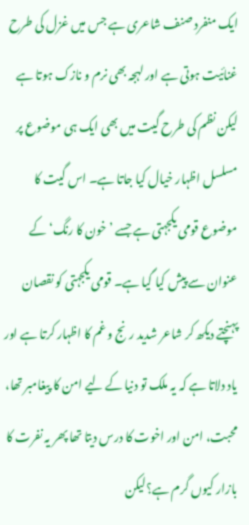ایک منفرد صنف شاعری ہے جس میں غزل کی طرح غنائیت ہوتی ہے اور لہجہ بھی نرم و نازک ہوتا ہے لیکن نظم کی طرح گیت میں بھی ایک ہی موضوع پر مسلسل اظہار خیال کیا جاتا ہے۔ اس گیت کا موضوع قومی یکجہتی ہے جسے ’خون کا رنگ‘ کے عنوان سے پیش کیا گیا ہے۔ قومی یکجہتی کو نقصان پہنچتے دیکھ کر شاعر شدید رنج و غم کا اظہار کرتا ہے اور یاد دلاتا ہے کہ یہ ملک تو دنیا کے لیے امن کا پیغامبر تھا، محبت، امن اور اخوت کا درس دیتا تھا پھر یہ نفرت کا بازار کیوں گرم ہے؟لیکن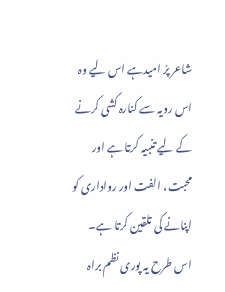شاعر پرُ امیدہے اس لیے وہ اس رویہ سے کنارہ کشی کرنے کے لیے تنبیہ کرتا ہے اور محبت، الفت اور رواداری کو اپنانے کی تلقین کرتا ہے۔ اس طرح یہ پوری نظم براہ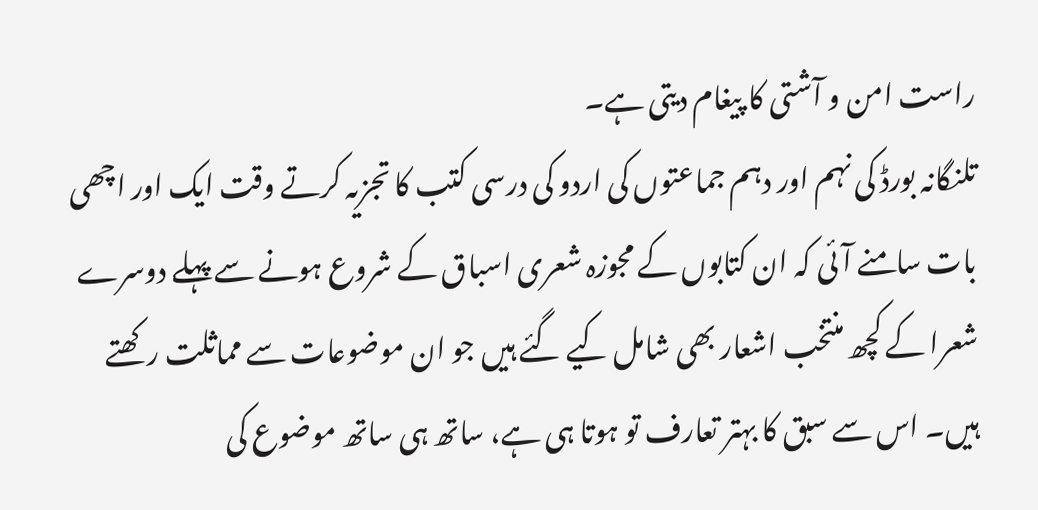راست امن و آشتی کا پیغام دیتی ہے۔
تلنگانہ بورڈ کی نہم اور دہم جماعتوں کی اردو کی درسی کتب کا تجزیہ کرتے وقت ایک اور اچھی بات سامنے آئی کہ ان کتابوں کے مجوزہ شعری اسباق کے شروع ہونے سے پہلے دوسرے شعرا کے کچھ منتخب اشعار بھی شامل کیے گئے ہیں جو ان موضوعات سے مماثلت رکھتے ہیں۔ اس سے سبق کا بہتر تعارف تو ہوتا ہی ہے، ساتھ ہی ساتھ موضوع کی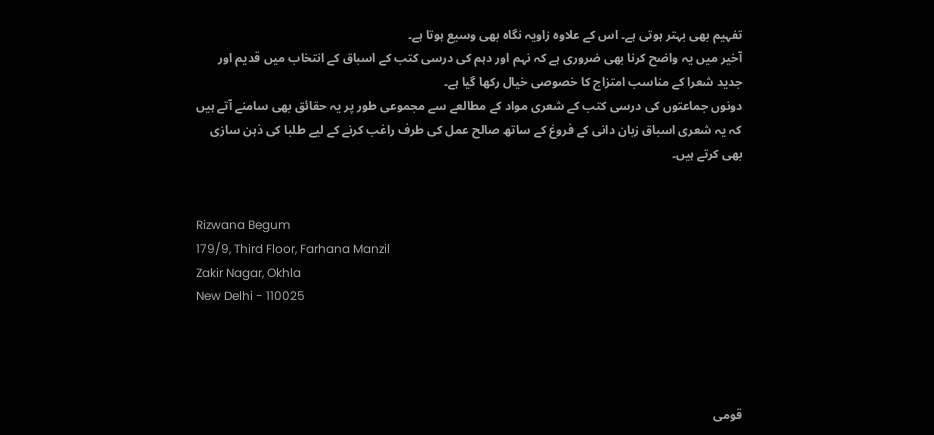تفہیم بھی بہتر ہوتی ہے۔ اس کے علاوہ زاویہ نگاہ بھی وسیع ہوتا ہے۔
آخیر میں یہ واضح کرنا بھی ضروری ہے کہ نہم اور دہم کی درسی کتب کے اسباق کے انتخاب میں قدیم اور جدید شعرا کے مناسب امتزاج کا خصوصی خیال رکھا گیا ہے۔
دونوں جماعتوں کی درسی کتب کے شعری مواد کے مطالعے سے مجموعی طور پر یہ حقائق بھی سامنے آتے ہیں کہ یہ شعری اسباق زبان دانی کے فروغ کے ساتھ صالح عمل کی طرف راغب کرنے کے لیے طلبا کی ذہن سازی بھی کرتے ہیں۔


Rizwana Begum
179/9, Third Floor, Farhana Manzil
Zakir Nagar, Okhla
New Delhi - 110025




قومی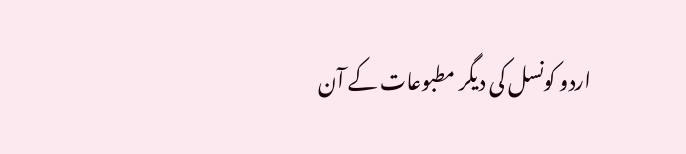اردو کونسل کی دیگر مطبوعات کے آن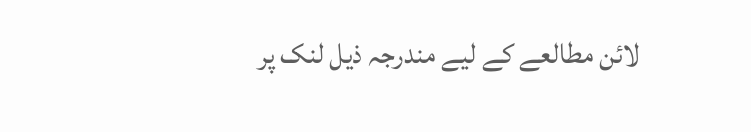لائن مطالعے کے لیے مندرجہ ذیل لنک پر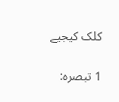کلک کیجیے

1 تبصرہ: